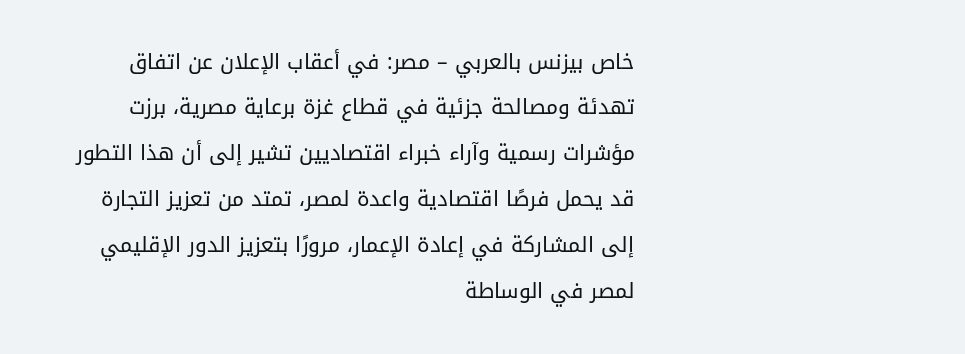خاص بيزنس بالعربي – مصر: في أعقاب الإعلان عن اتفاق تهدئة ومصالحة جزئية في قطاع غزة برعاية مصرية، برزت مؤشرات رسمية وآراء خبراء اقتصاديين تشير إلى أن هذا التطور قد يحمل فرصًا اقتصادية واعدة لمصر، تمتد من تعزيز التجارة إلى المشاركة في إعادة الإعمار، مرورًا بتعزيز الدور الإقليمي لمصر في الوساطة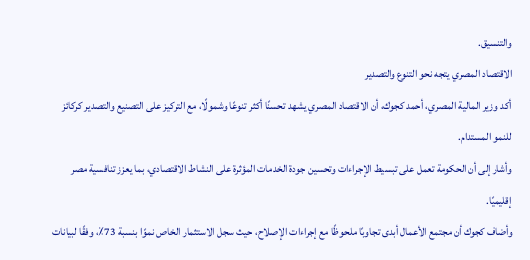والتنسيق.
الاقتصاد المصري يتجه نحو التنوع والتصدير
أكد وزير المالية المصري، أحمد كجوك، أن الاقتصاد المصري يشهد تحسنًا أكثر تنوعًا وشمولًا، مع التركيز على التصنيع والتصدير كركائز للنمو المستدام.
وأشار إلى أن الحكومة تعمل على تبسيط الإجراءات وتحسين جودة الخدمات المؤثرة على النشاط الاقتصادي، بما يعزز تنافسية مصر إقليميًا.
وأضاف كجوك أن مجتمع الأعمال أبدى تجاوبًا ملحوظًا مع إجراءات الإصلاح، حيث سجل الاستثمار الخاص نموًا بنسبة 73٪، وفقًا لبيانات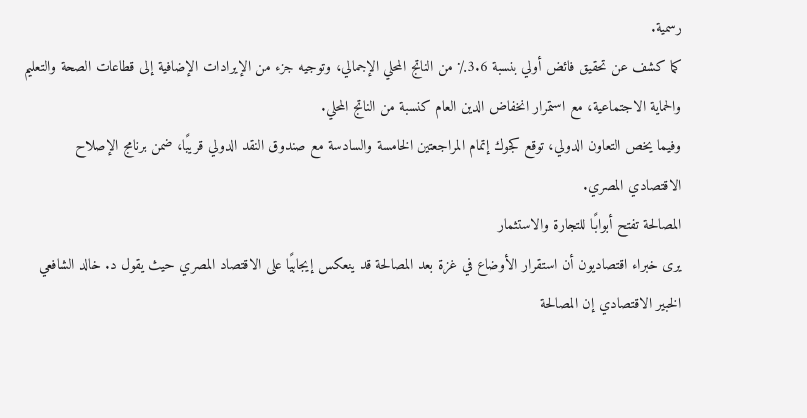رسمية.
كما كشف عن تحقيق فائض أولي بنسبة 3.6٪ من الناتج المحلي الإجمالي، وتوجيه جزء من الإيرادات الإضافية إلى قطاعات الصحة والتعليم والحماية الاجتماعية، مع استمرار انخفاض الدين العام كنسبة من الناتج المحلي.
وفيما يخص التعاون الدولي، توقع كجوك إتمام المراجعتين الخامسة والسادسة مع صندوق النقد الدولي قريبًا، ضمن برنامج الإصلاح الاقتصادي المصري.
المصالحة تفتح أبوابًا للتجارة والاستثمار
يرى خبراء اقتصاديون أن استقرار الأوضاع في غزة بعد المصالحة قد ينعكس إيجابيًا على الاقتصاد المصري حيث يقول د. خالد الشافعي الخبير الاقتصادي إن المصالحة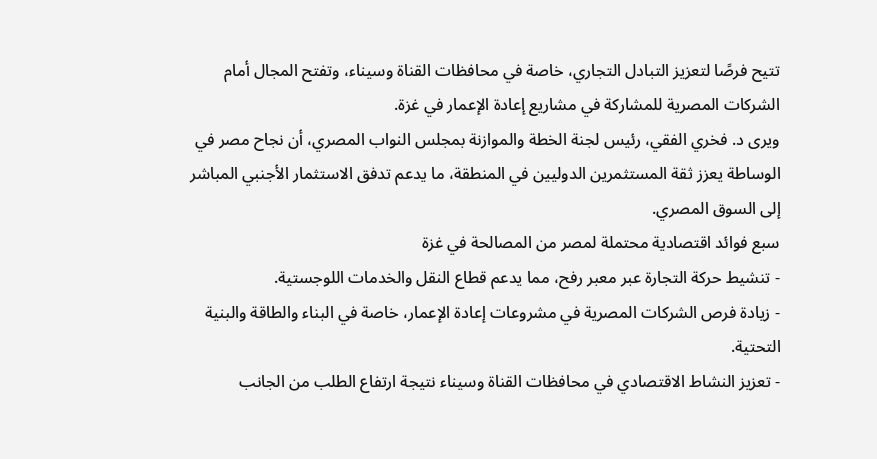تتيح فرصًا لتعزيز التبادل التجاري، خاصة في محافظات القناة وسيناء، وتفتح المجال أمام الشركات المصرية للمشاركة في مشاريع إعادة الإعمار في غزة.
ويرى د. فخري الفقي، رئيس لجنة الخطة والموازنة بمجلس النواب المصري، أن نجاح مصر في الوساطة يعزز ثقة المستثمرين الدوليين في المنطقة، ما يدعم تدفق الاستثمار الأجنبي المباشر إلى السوق المصري.
سبع فوائد اقتصادية محتملة لمصر من المصالحة في غزة
- تنشيط حركة التجارة عبر معبر رفح، مما يدعم قطاع النقل والخدمات اللوجستية.
- زيادة فرص الشركات المصرية في مشروعات إعادة الإعمار، خاصة في البناء والطاقة والبنية التحتية.
- تعزيز النشاط الاقتصادي في محافظات القناة وسيناء نتيجة ارتفاع الطلب من الجانب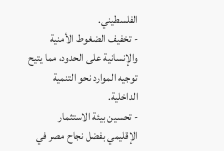الفلسطيني.
- تخفيف الضغوط الأمنية والإنسانية على الحدود، مما يتيح توجيه الموارد نحو التنمية الداخلية.
- تحسين بيئة الاستثمار الإقليمي بفضل نجاح مصر في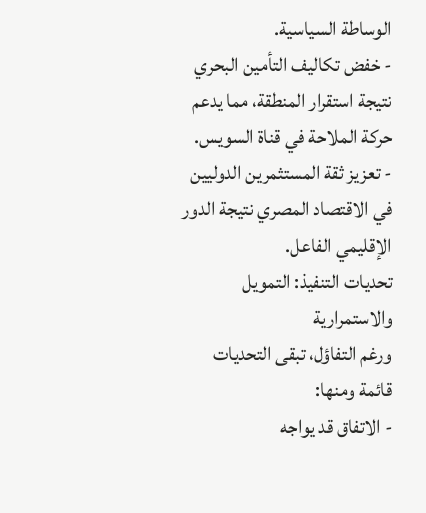الوساطة السياسية.
- خفض تكاليف التأمين البحري نتيجة استقرار المنطقة، مما يدعم حركة الملاحة في قناة السويس.
- تعزيز ثقة المستثمرين الدوليين في الاقتصاد المصري نتيجة الدور الإقليمي الفاعل.
تحديات التنفيذ: التمويل والاستمرارية
ورغم التفاؤل، تبقى التحديات قائمة ومنها:
- الاتفاق قد يواجه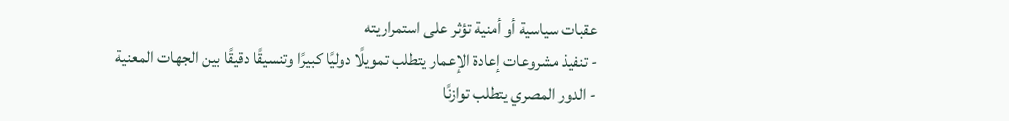عقبات سياسية أو أمنية تؤثر على استمراريته
- تنفيذ مشروعات إعادة الإعمار يتطلب تمويلًا دوليًا كبيرًا وتنسيقًا دقيقًا بين الجهات المعنية
- الدور المصري يتطلب توازنًا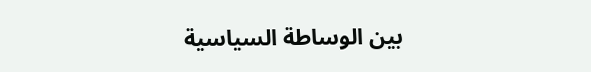بين الوساطة السياسية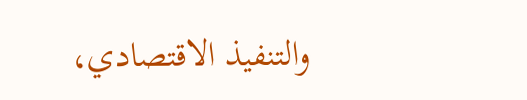والتنفيذ الاقتصادي،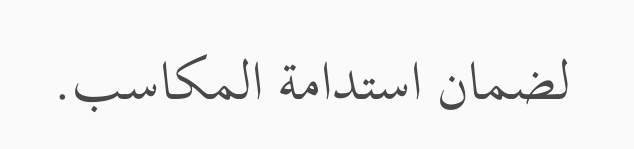لضمان استدامة المكاسب.